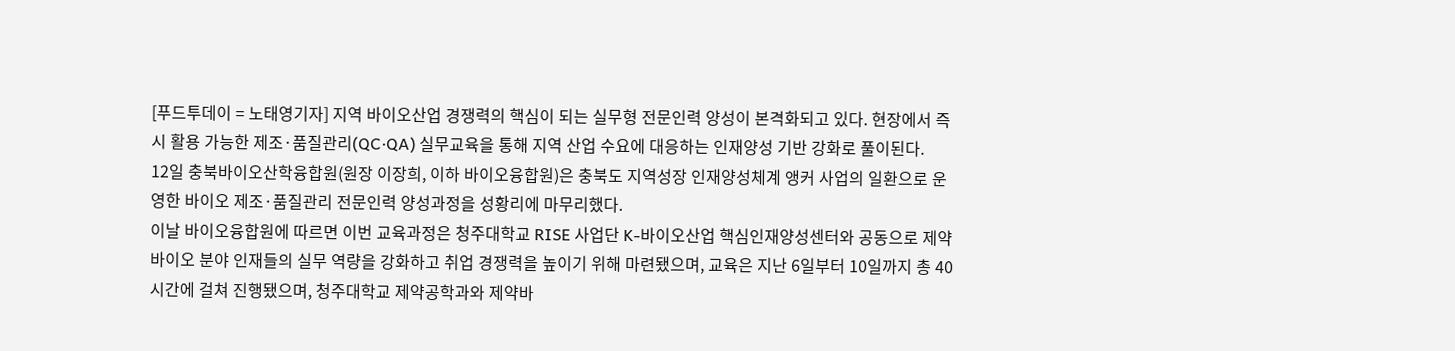[푸드투데이 = 노태영기자] 지역 바이오산업 경쟁력의 핵심이 되는 실무형 전문인력 양성이 본격화되고 있다. 현장에서 즉시 활용 가능한 제조·품질관리(QC·QA) 실무교육을 통해 지역 산업 수요에 대응하는 인재양성 기반 강화로 풀이된다.
12일 충북바이오산학융합원(원장 이장희, 이하 바이오융합원)은 충북도 지역성장 인재양성체계 앵커 사업의 일환으로 운영한 바이오 제조·품질관리 전문인력 양성과정을 성황리에 마무리했다.
이날 바이오융합원에 따르면 이번 교육과정은 청주대학교 RISE 사업단 K-바이오산업 핵심인재양성센터와 공동으로 제약바이오 분야 인재들의 실무 역량을 강화하고 취업 경쟁력을 높이기 위해 마련됐으며, 교육은 지난 6일부터 10일까지 총 40시간에 걸쳐 진행됐으며, 청주대학교 제약공학과와 제약바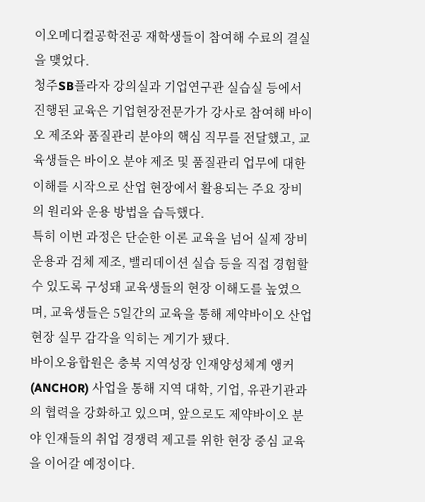이오메디컬공학전공 재학생들이 참여해 수료의 결실을 맺었다.
청주SB플라자 강의실과 기업연구관 실습실 등에서 진행된 교육은 기업현장전문가가 강사로 참여해 바이오 제조와 품질관리 분야의 핵심 직무를 전달했고, 교육생들은 바이오 분야 제조 및 품질관리 업무에 대한 이해를 시작으로 산업 현장에서 활용되는 주요 장비의 원리와 운용 방법을 습득했다.
특히 이번 과정은 단순한 이론 교육을 넘어 실제 장비 운용과 검체 제조, 밸리데이션 실습 등을 직접 경험할 수 있도록 구성돼 교육생들의 현장 이해도를 높였으며, 교육생들은 5일간의 교육을 통해 제약바이오 산업 현장 실무 감각을 익히는 계기가 됐다.
바이오융합원은 충북 지역성장 인재양성체계 앵커(ANCHOR) 사업을 통해 지역 대학, 기업, 유관기관과의 협력을 강화하고 있으며, 앞으로도 제약바이오 분야 인재들의 취업 경쟁력 제고를 위한 현장 중심 교육을 이어갈 예정이다.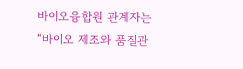바이오융합원 관계자는 “바이오 제조와 품질관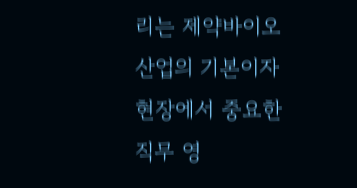리는 제약바이오 산업의 기본이자 현장에서 중요한 직무 영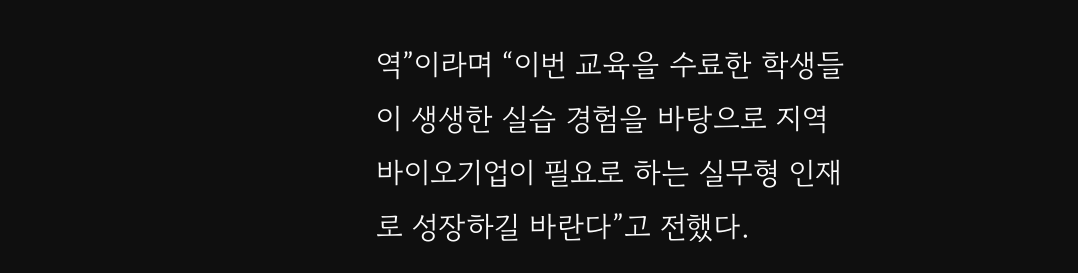역”이라며 “이번 교육을 수료한 학생들이 생생한 실습 경험을 바탕으로 지역 바이오기업이 필요로 하는 실무형 인재로 성장하길 바란다”고 전했다.